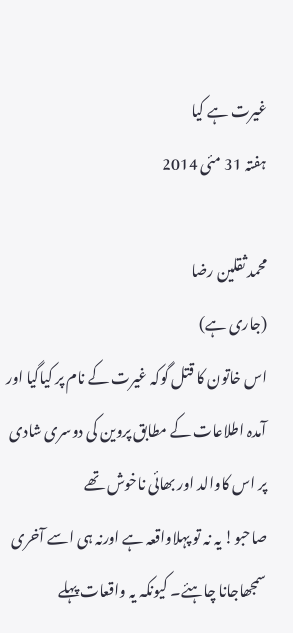غیرت ہے کیا
ہفتہ 31 مئی 2014

محمد ثقلین رضا
(جاری ہے)
اس خاتون کا قتل گوکہ غیرت کے نام پر کیاگیا اور آمدہ اطلاعات کے مطابق پروین کی دوسری شادی پر اس کاوالد اور بھائی ناخوش تھے
صاحبو! یہ نہ تو پہلاواقعہ ہے اورنہ ہی اسے آخری سمجھاجانا چاہئے۔ کیونکہ یہ واقعات پہلے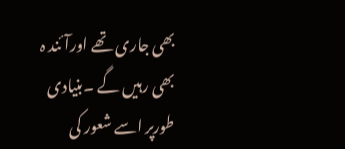بھی جاری تھے اورآئند ہ بھی رہیں گے ۔بنیادی طورپر اسے شعور کی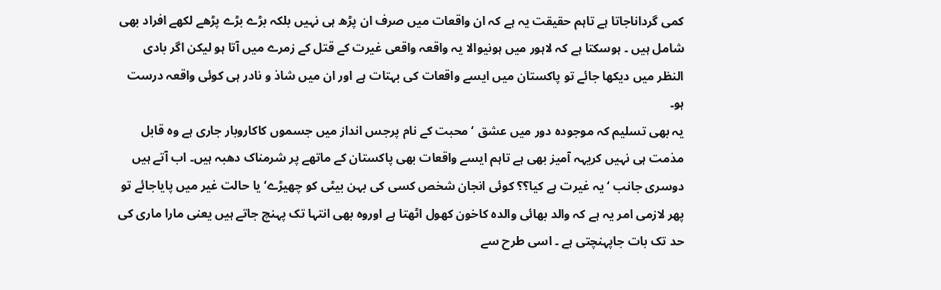کمی گرداناجاتا ہے تاہم حقیقت یہ ہے کہ ان واقعات میں صرف ان پڑھ ہی نہیں بلکہ بڑے بڑے پڑھے لکھے افراد بھی شامل ہیں ۔ ہوسکتا ہے کہ لاہور میں ہونیوالا یہ واقعہ واقعی غیرت کے قتل کے زمرے میں آتا ہو لیکن اگر بادی النظر میں دیکھا جائے تو پاکستان میں ایسے واقعات کی بہتات ہے اور ان میں شاذ و نادر ہی کوئی واقعہ درست ہو۔
یہ بھی تسلیم کہ موجودہ دور میں عشق ‘محبت کے نام پرجس انداز میں جسموں کاکاروبار جاری ہے وہ قابل مذمت ہی نہیں کریہہ آمیز بھی ہے تاہم ایسے واقعات بھی پاکستان کے ماتھے پر شرمناک دھبہ ہیں۔ اب آتے ہیں دوسری جانب ‘ یہ غیرت ہے کیا؟؟ کوئی انجان شخص کسی کی بہن بیٹی کو چھیڑے‘ یا حالت غیر میں پایاجائے تو پھر لازمی امر یہ ہے کہ والد بھائی والدہ کاخون کھول اٹھتا ہے اوروہ بھی انتہا تک پہنچ جاتے ہیں یعنی مارا ماری کی حد تک بات جاپہنچتی ہے ۔ اسی طرح سے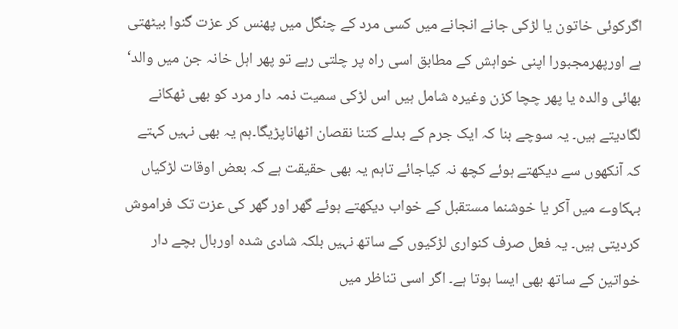اگرکوئی خاتون یا لڑکی جانے انجانے میں کسی مرد کے چنگل میں پھنس کر عزت گنوا بیٹھتی ہے اورپھرمجبورا اپنی خواہش کے مطابق اسی راہ پر چلتی رہے تو پھر اہل خانہ جن میں والد‘ بھائی والدہ یا پھر چچا کزن وغیرہ شامل ہیں اس لڑکی سمیت ذمہ دار مرد کو بھی ٹھکانے لگادیتے ہیں۔ یہ سوچے بنا کہ ایک جرم کے بدلے کتنا نقصان اٹھاناپڑیگا۔ہم یہ بھی نہیں کہتے کہ آنکھوں سے دیکھتے ہوئے کچھ نہ کیاجائے تاہم یہ بھی حقیقت ہے کہ بعض اوقات لڑکیاں بہکاوے میں آکر یا خوشنما مستقبل کے خواب دیکھتے ہوئے گھر اور گھر کی عزت تک فراموش کردیتی ہیں۔ یہ فعل صرف کنواری لڑکیوں کے ساتھ نہیں بلکہ شادی شدہ اوربال بچے دار خواتین کے ساتھ بھی ایسا ہوتا ہے۔ اگر اسی تناظر میں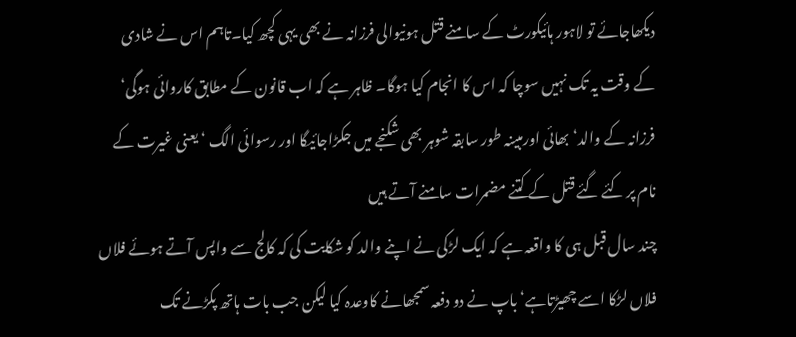دیکھاجائے تو لاہور ہائیکورٹ کے سامنے قتل ہونیوالی فرزانہ نے بھی یہی کچھ کیا۔تاہم اس نے شادی کے وقت یہ تک نہیں سوچا کہ اس کا انجام کیا ہوگا۔ ظاہر ہے کہ اب قانون کے مطابق کاروائی ہوگی‘ فرزانہ کے والد‘ بھائی اورمبینہ طور سابقہ شوہر بھی شکنجے میں جکڑاجائیگا اور رسوائی الگ ‘ یعنی غیرت کے نام پر کئے گئے قتل کے کتنے مضمرات سامنے آتے ہیں
چند سال قبل ہی کا واقعہ ہے کہ ایک لڑکی نے اپنے والد کو شکایت کی کہ کالج سے واپس آتے ہوئے فلاں فلاں لڑکا اسے چھیڑتاہے‘ باپ نے دو دفعہ سمجھانے کاوعدہ کیا لیکن جب بات ہاتھ پکڑنے تک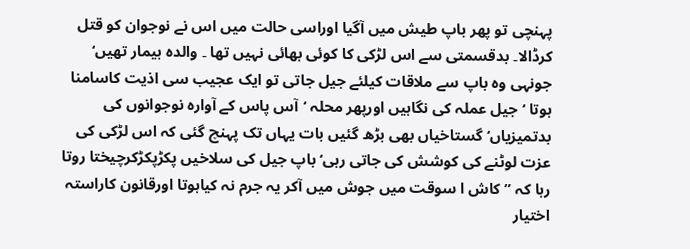پہنچی تو پھر باپ طیش میں آگیا اوراسی حالت میں اس نے نوجوان کو قتل کرڈالا۔ بدقسمتی سے اس لڑکی کا کوئی بھائی نہیں تھا ۔ والدہ بیمار تھیں‘ جونہی وہ باپ سے ملاقات کیلئے جیل جاتی تو ایک عجیب سی اذیت کاسامنا ہوتا ‘جیل عملہ کی نگاہیں اورپھر محلہ ‘آس پاس کے آوارہ نوجوانوں کی بدتمیزیاں‘ گستاخیاں بھی بڑھ گئیں بات یہاں تک پہنچ گئی کہ اس لڑکی کی عزت لوٹنے کی کوشش کی جاتی رہی‘ باپ جیل کی سلاخیں پکڑپکڑکرچیختا روتا رہا کہ ”کاش ا سوقت میں جوش میں آکر یہ جرم نہ کیاہوتا اورقانون کاراستہ اختیار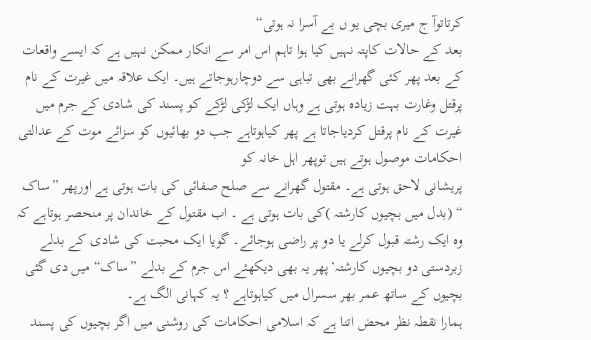کرتاتوآ ج میری بچی یو ں بے آسرا نہ ہوتی“
بعد کے حالات کاپتہ نہیں کیا ہوا تاہم اس امر سے انکار ممکن نہیں ہے کہ ایسے واقعات کے بعد پھر کئی گھرانے بھی تباہی سے دوچارہوجاتے ہیں۔ ایک علاقہ میں غیرت کے نام پرقتل وغارت بہت زیادہ ہوتی ہے وہاں ایک لڑکی لڑکے کو پسند کی شادی کے جرم میں غیرت کے نام پرقتل کردیاجاتا ہے پھر کیاہوتاہے جب دو بھائیوں کو سزائے موت کے عدالتی احکامات موصول ہوتے ہیں توپھر اہل خانہ کو
پریشانی لاحق ہوتی ہے۔ مقتول گھرانے سے صلح صفائی کی بات ہوتی ہے اورپھر ”ساک “ (بدل میں بچیوں کارشتہ )کی بات ہوتی ہے ۔ اب مقتول کے خاندان پر منحصر ہوتاہے کہ وہ ایک رشتہ قبول کرلے یا دو پر راضی ہوجائے۔ گویا ایک محبت کی شادی کے بدلے زبردستی دو بچیوں کارشتہ‘پھر یہ بھی دیکھئے اس جرم کے بدلے ”ساک“ میں دی گئی بچیوں کے ساتھ عمر بھر سسرال میں کیاہوتاہے ؟ یہ کہانی الگ ہے۔
ہمارا نقطہ نظر محض اتنا ہے کہ اسلامی احکامات کی روشنی میں اگر بچیوں کی پسند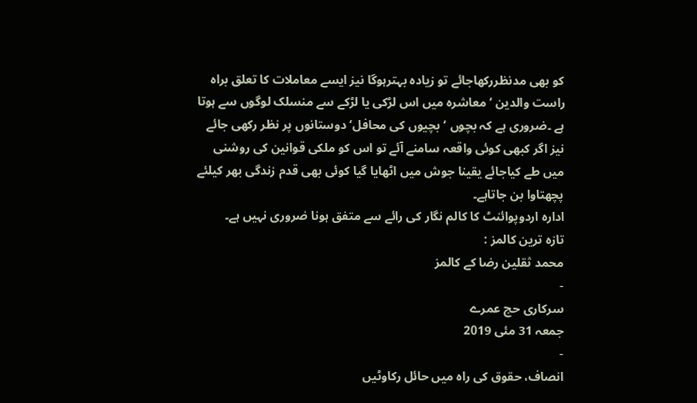کو بھی مدنظررکھاجائے تو زیادہ بہترہوگا نیز ایسے معاملات کا تعلق براہ راست والدین ‘ معاشرہ میں اس لڑکی یا لڑکے سے منسلک لوگوں سے ہوتا ہے ۔ضروری ہے کہ بچوں ‘بچیوں کی محافل‘ دوستانوں پر نظر رکھی جائے نیز اگر کبھی کوئی واقعہ سامنے آئے تو اس کو ملکی قوانین کی روشنی میں طے کیاجائے یقینا جوش میں اٹھایا گیا کوئی بھی قدم زندگی بھر کیلئے پچھتاوا بن جاتاہے۔
ادارہ اردوپوائنٹ کا کالم نگار کی رائے سے متفق ہونا ضروری نہیں ہے۔
تازہ ترین کالمز :
محمد ثقلین رضا کے کالمز
-
سرکاری حج عمرے
جمعہ 31 مئی 2019
-
انصاف، حقوق کی راہ میں حائل رکاوٹیں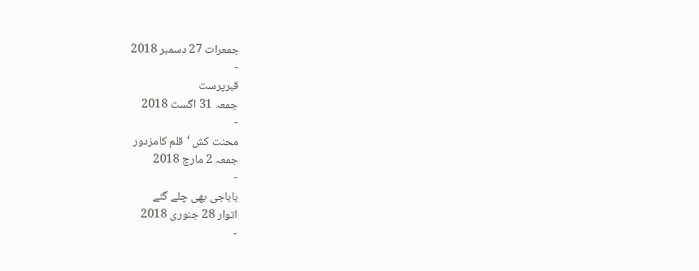جمعرات 27 دسمبر 2018
-
قبرپرست
جمعہ 31 اگست 2018
-
محنت کش ‘قلم کامزدور
جمعہ 2 مارچ 2018
-
باباجی بھی چلے گئے
اتوار 28 جنوری 2018
-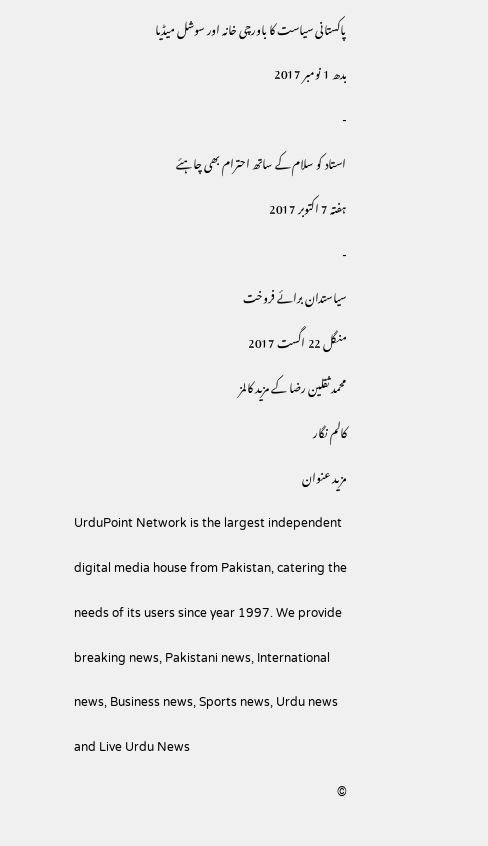پاکستانی سیاست کا باورچی خانہ اور سوشل میڈیا
بدھ 1 نومبر 2017
-
استاد کو سلام کے ساتھ احترام بھی چاہئے
ہفتہ 7 اکتوبر 2017
-
سیاستدان برائے فروخت
منگل 22 اگست 2017
محمد ثقلین رضا کے مزید کالمز
کالم نگار
مزید عنوان
UrduPoint Network is the largest independent digital media house from Pakistan, catering the needs of its users since year 1997. We provide breaking news, Pakistani news, International news, Business news, Sports news, Urdu news and Live Urdu News
©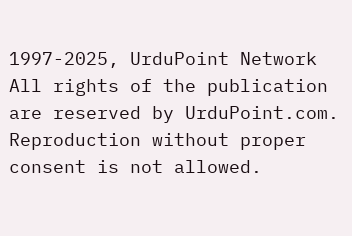1997-2025, UrduPoint Network
All rights of the publication are reserved by UrduPoint.com. Reproduction without proper consent is not allowed.